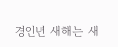경인년 새해는 새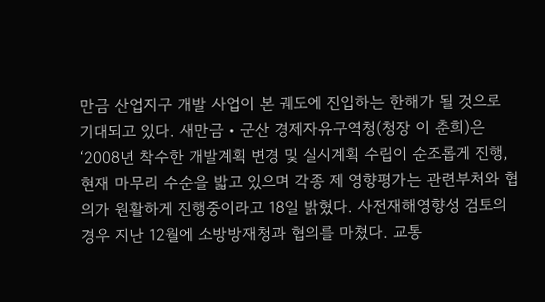만금 산업지구 개발 사업이 본 궤도에 진입하는 한해가 될 것으로 기대되고 있다. 새만금・군산 경제자유구역청(청장 이 춘희)은 ‘2008년 착수한 개발계획 변경 및 실시계획 수립이 순조롭게 진행, 현재 마무리 수순을 밟고 있으며 각종 제 영향평가는 관련부처와 협의가 원활하게 진행중이라고 18일 밝혔다. 사전재해영향성 검토의 경우 지난 12월에 소방방재청과 협의를 마쳤다. 교통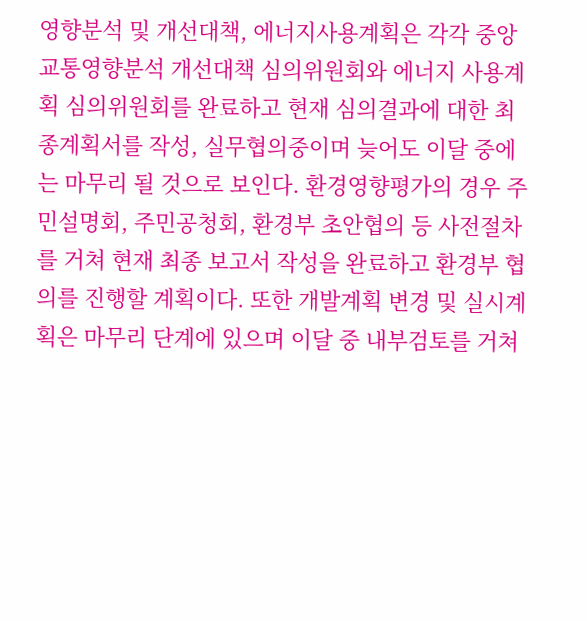영향분석 및 개선대책, 에너지사용계획은 각각 중앙 교통영향분석 개선대책 심의위원회와 에너지 사용계획 심의위원회를 완료하고 현재 심의결과에 대한 최종계획서를 작성, 실무협의중이며 늦어도 이달 중에는 마무리 될 것으로 보인다. 환경영향평가의 경우 주민설명회, 주민공청회, 환경부 초안협의 등 사전절차를 거쳐 현재 최종 보고서 작성을 완료하고 환경부 협의를 진행할 계획이다. 또한 개발계획 변경 및 실시계획은 마무리 단계에 있으며 이달 중 내부검토를 거쳐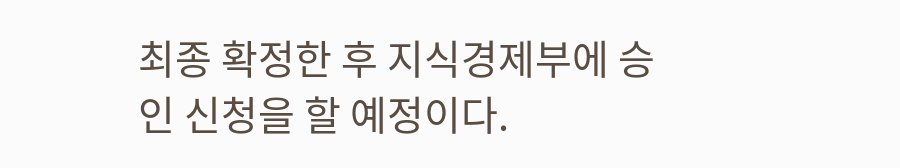최종 확정한 후 지식경제부에 승인 신청을 할 예정이다.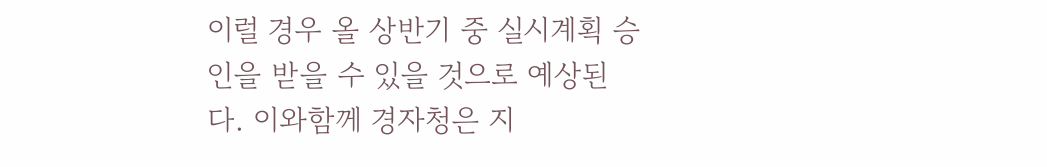이럴 경우 올 상반기 중 실시계획 승인을 받을 수 있을 것으로 예상된다. 이와함께 경자청은 지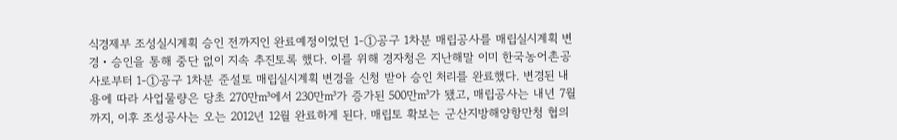식경제부 조성실시계획 승인 전까지인 완료예정이었던 1-①공구 1차분 매립공사를 매립실시계획 변경・승인을 통해 중단 없이 지속 추진토록 했다. 이를 위해 경자청은 지난해말 이미 한국농어촌공사로부터 1-①공구 1차분 준설토 매립실시계획 변경을 신청 받아 승인 처리를 완료했다. 변경된 내용에 따라 사업물량은 당초 270만㎥에서 230만㎥가 증가된 500만㎥가 됐고, 매립공사는 내년 7월까지, 이후 조성공사는 오는 2012년 12월 완료하게 된다. 매립토 확보는 군산지방해양항만청 협의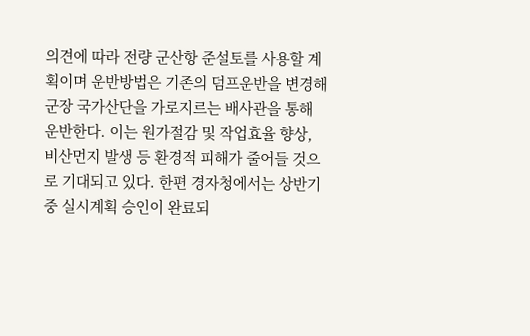의견에 따라 전량 군산항 준설토를 사용할 계획이며 운반방법은 기존의 덤프운반을 변경해 군장 국가산단을 가로지르는 배사관을 통해 운반한다. 이는 원가절감 및 작업효율 향상, 비산먼지 발생 등 환경적 피해가 줄어들 것으로 기대되고 있다. 한편 경자청에서는 상반기 중 실시계획 승인이 완료되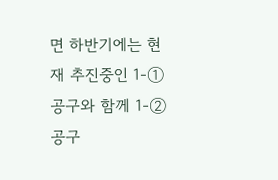면 하반기에는 현재 추진중인 1-①공구와 함께 1-②공구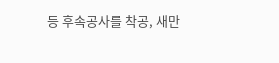등 후속공사를 착공, 새만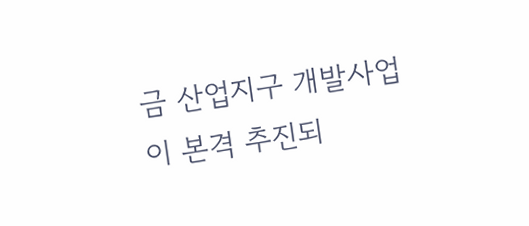금 산업지구 개발사업이 본격 추진되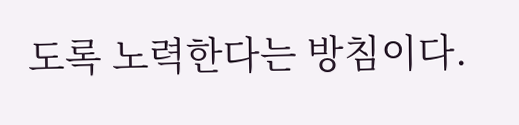도록 노력한다는 방침이다.